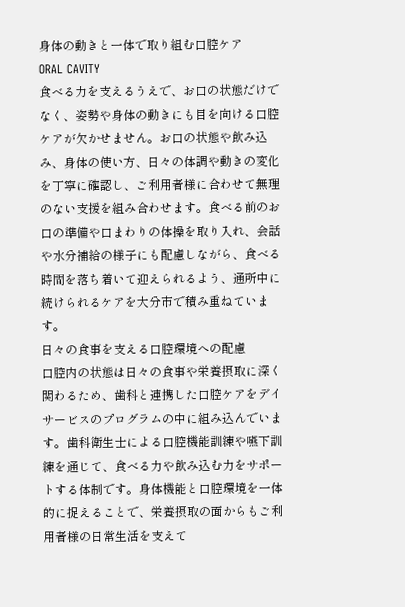身体の動きと一体で取り組む口腔ケア
ORAL CAVITY
食べる力を支えるうえで、お口の状態だけでなく、姿勢や身体の動きにも目を向ける口腔ケアが欠かせません。お口の状態や飲み込み、身体の使い方、日々の体調や動きの変化を丁寧に確認し、ご利用者様に合わせて無理のない支援を組み合わせます。食べる前のお口の準備や口まわりの体操を取り入れ、会話や水分補給の様子にも配慮しながら、食べる時間を落ち着いて迎えられるよう、通所中に続けられるケアを大分市で積み重ねています。
日々の食事を支える口腔環境への配慮
口腔内の状態は日々の食事や栄養摂取に深く関わるため、歯科と連携した口腔ケアをデイサービスのプログラムの中に組み込んでいます。歯科衛生士による口腔機能訓練や嚥下訓練を通じて、食べる力や飲み込む力をサポートする体制です。身体機能と口腔環境を一体的に捉えることで、栄養摂取の面からもご利用者様の日常生活を支えて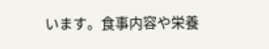います。食事内容や栄養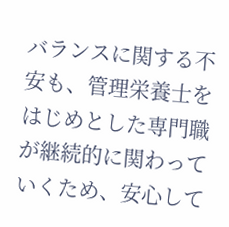バランスに関する不安も、管理栄養士をはじめとした専門職が継続的に関わっていくため、安心して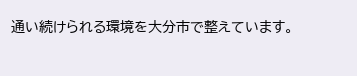通い続けられる環境を大分市で整えています。